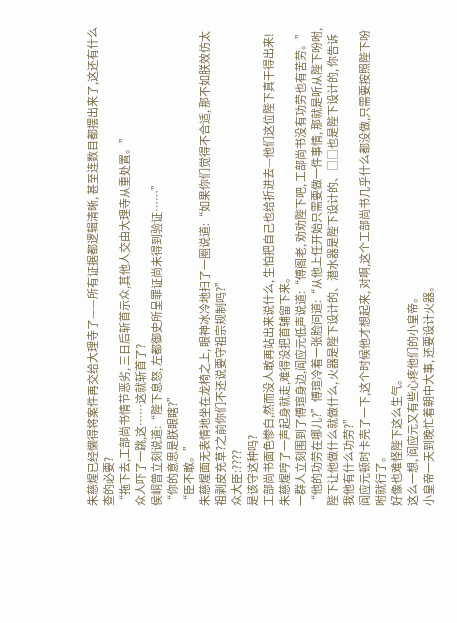朱慈煋已经懒得将案件再交给大理寺了——所有证据都逻辑清晰, 甚至连数目都摆出来了,这还有什么查的必要?
“拖下去,工部尚书情节恶劣, 三日后斩首示众,其他人交由大理寺从重处置。”
众人吓了一跳,这……这就斩首了?
侯峒曾立刻说道:“陛下息怒, 左都御史所呈罪证尚未得到验证……”
“你的意思是朕眼瞎?”
“臣不敢。”
朱慈煋面无表情地坐在龙椅之上, 眼神冰冷地扫了一圈说道:“如果你们觉得不合适, 那不如朕效仿太祖剥皮充草?之前你们不还说要守祖宗规制吗?”
众大臣:????
是该守这种吗?
工部尚书面色惨白,然而没人敢再站出来说什么, 生怕把自己也给折进去—他们这位陛下真干得出来!
朱慈煋哼了一声起身就走,难得没把首辅留下来。
一群人立刻围到了傅瑄身边,阎应元低声说道:“傅阁老, 劝劝陛下吧, 工部尚书没有功劳也有苦劳。”
“他的功劳在哪儿?”傅瑄冷着一张脸问道:“从他上任开始只需要做一件事情, 那就是听从陛下吩咐,陛下让他做什么就做什么, 火器是陛下设计的、潜水器是陛下设计的、□□也是陛下设计的, 你告诉我他有什么功劳?”
阎应元顿时卡壳了一下,这个时候他才想起来, 对啊,这个工部尚书几乎什么都没做,只需要按照陛下吩咐就行了。
好像也难怪陛下这么生气。
这么一想, 阎应元又有些心疼他们的小皇帝。
小皇帝一天到晚忙着朝中大事, 还要设计火器。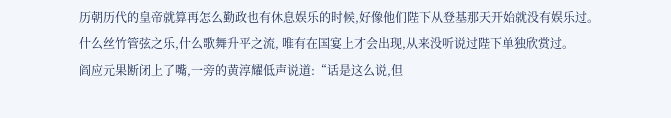历朝历代的皇帝就算再怎么勤政也有休息娱乐的时候,好像他们陛下从登基那天开始就没有娱乐过。
什么丝竹管弦之乐,什么歌舞升平之流, 唯有在国宴上才会出现,从来没听说过陛下单独欣赏过。
阎应元果断闭上了嘴,一旁的黄淳耀低声说道:“话是这么说,但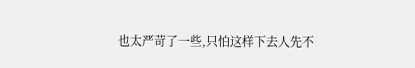也太严苛了一些,只怕这样下去人先不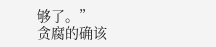够了。”
贪腐的确该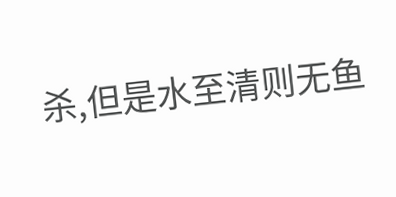杀,但是水至清则无鱼